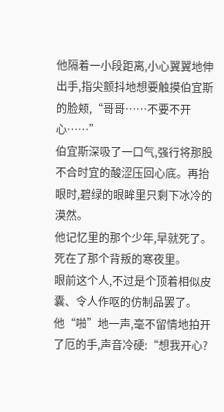他隔着一小段距离,小心翼翼地伸出手,指尖颤抖地想要触摸伯宜斯的脸颊,“哥哥……不要不开心……”
伯宜斯深吸了一口气,强行将那股不合时宜的酸涩压回心底。再抬眼时,碧绿的眼眸里只剩下冰冷的漠然。
他记忆里的那个少年,早就死了。死在了那个背叛的寒夜里。
眼前这个人,不过是个顶着相似皮囊、令人作呕的仿制品罢了。
他“啪”地一声,毫不留情地拍开了厄的手,声音冷硬:“想我开心?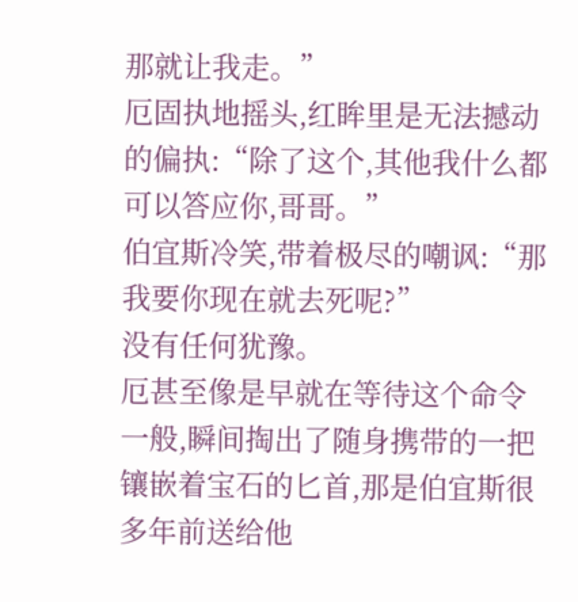那就让我走。”
厄固执地摇头,红眸里是无法撼动的偏执:“除了这个,其他我什么都可以答应你,哥哥。”
伯宜斯冷笑,带着极尽的嘲讽:“那我要你现在就去死呢?”
没有任何犹豫。
厄甚至像是早就在等待这个命令一般,瞬间掏出了随身携带的一把镶嵌着宝石的匕首,那是伯宜斯很多年前送给他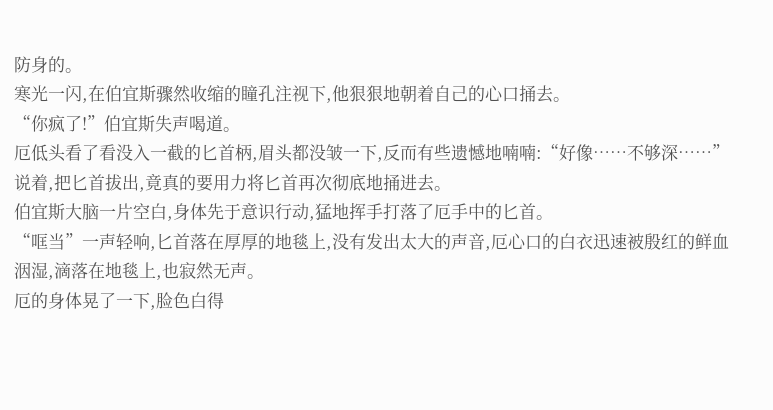防身的。
寒光一闪,在伯宜斯骤然收缩的瞳孔注视下,他狠狠地朝着自己的心口捅去。
“你疯了!”伯宜斯失声喝道。
厄低头看了看没入一截的匕首柄,眉头都没皱一下,反而有些遗憾地喃喃:“好像……不够深……”说着,把匕首拔出,竟真的要用力将匕首再次彻底地捅进去。
伯宜斯大脑一片空白,身体先于意识行动,猛地挥手打落了厄手中的匕首。
“哐当”一声轻响,匕首落在厚厚的地毯上,没有发出太大的声音,厄心口的白衣迅速被殷红的鲜血洇湿,滴落在地毯上,也寂然无声。
厄的身体晃了一下,脸色白得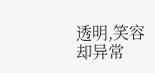透明,笑容却异常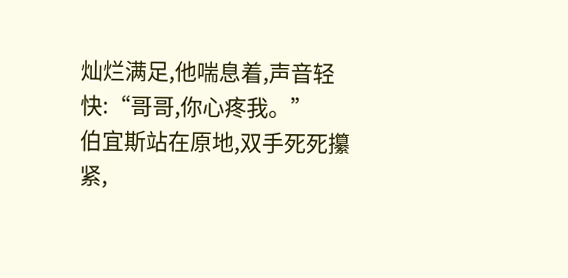灿烂满足,他喘息着,声音轻快:“哥哥,你心疼我。”
伯宜斯站在原地,双手死死攥紧,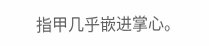指甲几乎嵌进掌心。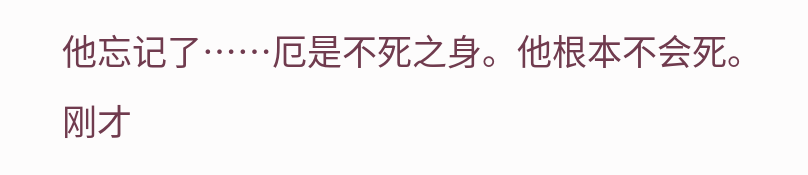他忘记了……厄是不死之身。他根本不会死。
刚才